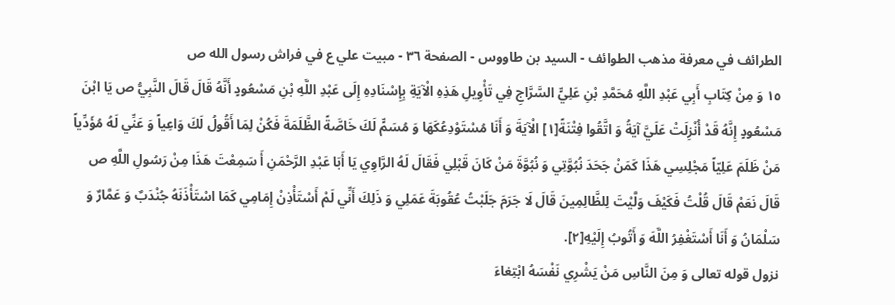الطرائف في معرفة مذهب الطوائف - السيد بن طاووس - الصفحة ٣٦ - مبيت علي ع في فراش رسول الله ص
١٥ وَ مِنْ كِتَابِ أَبِي عَبْدِ اللَّهِ مُحَمَّدِ بْنِ عَلِيٍّ السَّرَّاجِ فِي تَأْوِيلِ هَذِهِ الْآيَةِ بِإِسْنَادِهِ إِلَى عَبْدِ اللَّهِ بْنِ مَسْعُودٍ أَنَّهُ قَالَ قَالَ النَّبِيُّ ص يَا ابْنَ مَسْعُودٍ إِنَّهُ قَدْ أُنْزِلَتْ عَلَيَّ آيَةُ وَ اتَّقُوا فِتْنَةً[١] الْآيَةَ وَ أَنَا مُسْتَوْدِعُكَهَا وَ مُسَمٍّ لَكَ خَاصَّةً الظَّلَمَةَ فَكُنْ لِمَا أَقُولُ لَكَ وَاعِياً وَ عَنِّي لَهُ مُؤَدِّياً مَنْ ظَلَمَ عَلِيّاً مَجْلِسِي هَذَا كَمَنْ جَحَدَ نُبُوَّتِي وَ نُبُوَّةَ مَنْ كَانَ قَبْلِي فَقَالَ لَهُ الرَّاوِي يَا أَبَا عَبْدِ الرَّحْمَنِ أَ سَمِعْتَ هَذَا مِنْ رَسُولِ اللَّهِ ص قَالَ نَعَمْ قَالَ قُلْتُ فَكَيْفَ وَلَّيْتَ لِلظَّالِمِينَ قَالَ لَا جَرَمَ جَلَبْتُ عُقُوبَةَ عَمَلِي وَ ذَلِكَ أَنِّي لَمْ أَسْتَأْذِنْ إِمَامِي كَمَا اسْتَأْذَنَهُ جُنْدَبٌ وَ عَمَّارٌ وَ سَلْمَانُ وَ أَنَا أَسْتَغْفِرُ اللَّهَ وَ أَتُوبُ إِلَيْهِ[٢].
نزول قوله تعالى وَ مِنَ النَّاسِ مَنْ يَشْرِي نَفْسَهُ ابْتِغاءَ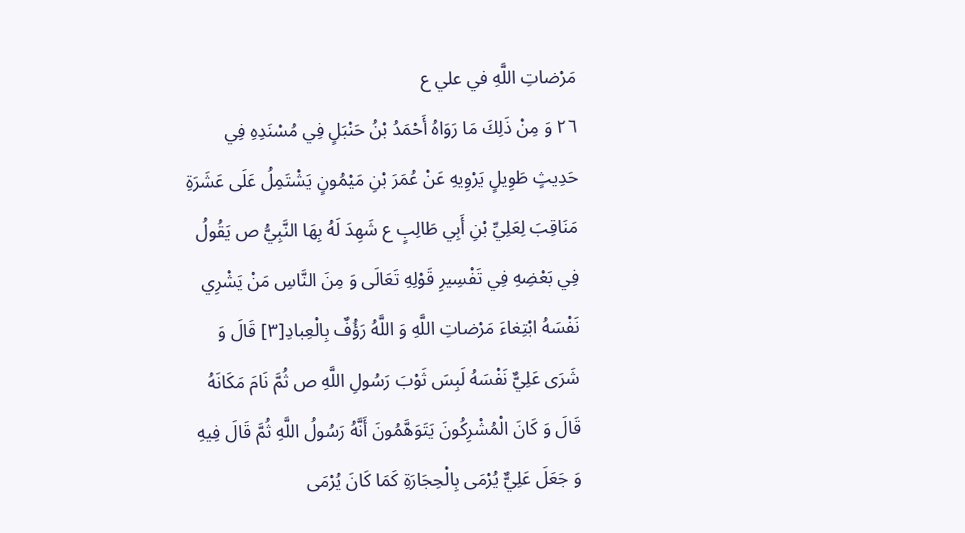مَرْضاتِ اللَّهِ في علي ع
٢٦ وَ مِنْ ذَلِكَ مَا رَوَاهُ أَحْمَدُ بْنُ حَنْبَلٍ فِي مُسْنَدِهِ فِي حَدِيثٍ طَوِيلٍ يَرْوِيهِ عَنْ عُمَرَ بْنِ مَيْمُونٍ يَشْتَمِلُ عَلَى عَشَرَةِ مَنَاقِبَ لِعَلِيِّ بْنِ أَبِي طَالِبٍ ع شَهِدَ لَهُ بِهَا النَّبِيُّ ص يَقُولُ فِي بَعْضِهِ فِي تَفْسِيرِ قَوْلِهِ تَعَالَى وَ مِنَ النَّاسِ مَنْ يَشْرِي نَفْسَهُ ابْتِغاءَ مَرْضاتِ اللَّهِ وَ اللَّهُ رَؤُفٌ بِالْعِبادِ[٣] قَالَ وَ شَرَى عَلِيٌّ نَفْسَهُ لَبِسَ ثَوْبَ رَسُولِ اللَّهِ ص ثُمَّ نَامَ مَكَانَهُ قَالَ وَ كَانَ الْمُشْرِكُونَ يَتَوَهَّمُونَ أَنَّهُ رَسُولُ اللَّهِ ثُمَّ قَالَ فِيهِ وَ جَعَلَ عَلِيٌّ يُرْمَى بِالْحِجَارَةِ كَمَا كَانَ يُرْمَى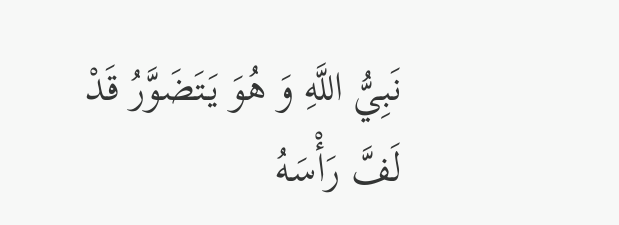نَبِيُّ اللَّهِ وَ هُوَ يَتَضَوَّرُ قَدْ لَفَّ رَأْسَهُ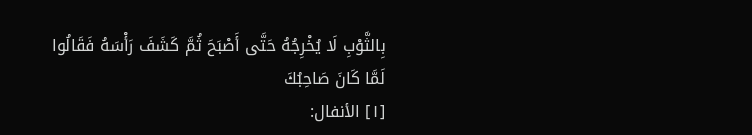بِالثَّوْبِ لَا يُخْرِجُهُ حَتَّى أَصْبَحَ ثُمَّ كَشَفَ رَأْسَهُ فَقَالُوا لَمَّا كَانَ صَاحِبُكَ
[١] الأنفال: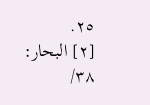٢٥.
[٢] البحار: ٣٨/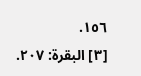١٥٦.
[٣] البقرة: ٢٠٧.